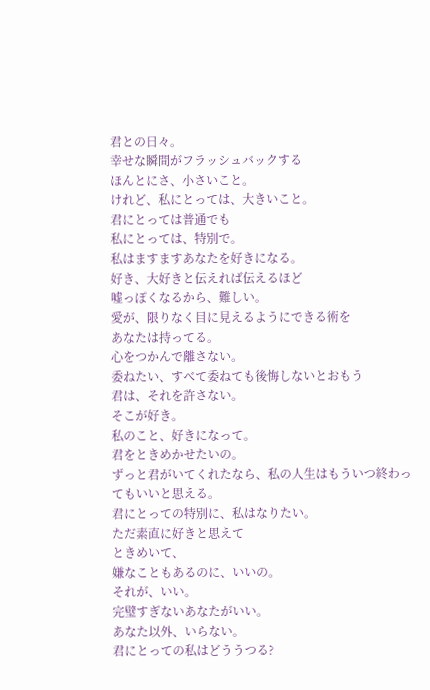君との日々。
幸せな瞬間がフラッシュバックする
ほんとにさ、小さいこと。
けれど、私にとっては、大きいこと。
君にとっては普通でも
私にとっては、特別で。
私はますますあなたを好きになる。
好き、大好きと伝えれば伝えるほど
嘘っぽくなるから、難しい。
愛が、限りなく目に見えるようにできる術を
あなたは持ってる。
心をつかんで離さない。
委ねたい、すべて委ねても後悔しないとおもう
君は、それを許さない。
そこが好き。
私のこと、好きになって。
君をときめかせたいの。
ずっと君がいてくれたなら、私の人生はもういつ終わってもいいと思える。
君にとっての特別に、私はなりたい。
ただ素直に好きと思えて
ときめいて、
嫌なこともあるのに、いいの。
それが、いい。
完璧すぎないあなたがいい。
あなた以外、いらない。
君にとっての私はどううつる?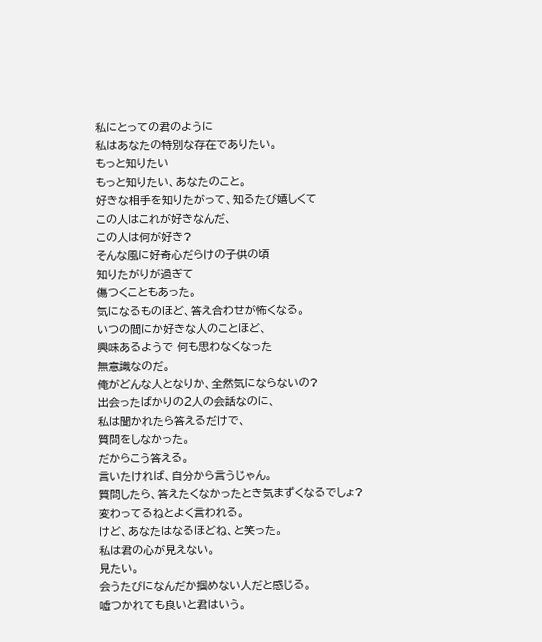私にとっての君のように
私はあなたの特別な存在でありたい。
もっと知りたい
もっと知りたい、あなたのこと。
好きな相手を知りたがって、知るたび嬉しくて
この人はこれが好きなんだ、
この人は何が好き?
そんな風に好奇心だらけの子供の頃
知りたがりが過ぎて
傷つくこともあった。
気になるものほど、答え合わせが怖くなる。
いつの間にか好きな人のことほど、
興味あるようで 何も思わなくなった
無意識なのだ。
俺がどんな人となりか、全然気にならないの?
出会ったばかりの2人の会話なのに、
私は聞かれたら答えるだけで、
質問をしなかった。
だからこう答える。
言いたければ、自分から言うじゃん。
質問したら、答えたくなかったとき気まずくなるでしょ?
変わってるねとよく言われる。
けど、あなたはなるほどね、と笑った。
私は君の心が見えない。
見たい。
会うたびになんだか掴めない人だと感じる。
嘘つかれても良いと君はいう。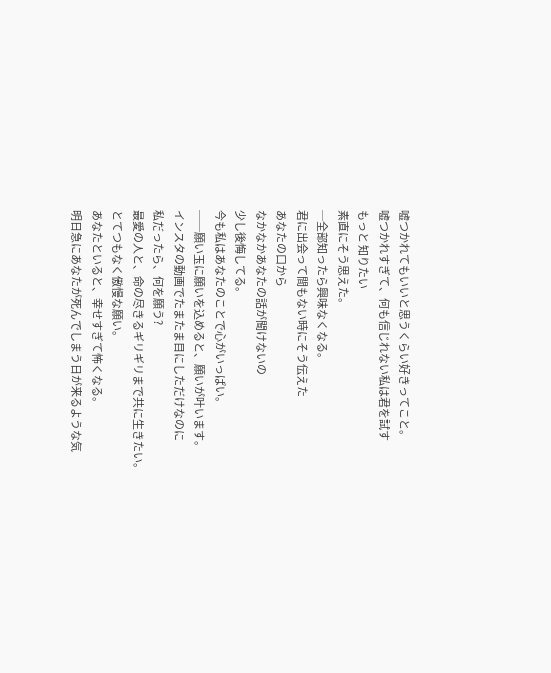嘘つかれてもいいと思うくらい好きってこと。
嘘つかれすぎて、何も信じれない私は君を試す
もっと 知りたい
素直にそう思えた。
─全部知ったら興味なくなる。
君に出会って間もない時にそう伝えた
あなたの口から
なかなかあなたの話が聞けないの
少し後悔してる。
今も私はあなたのことで心がいっぱい。
──願い玉に願いを込めると、願いが叶います。
インスタの動画でたまたま目にしただけなのに
私だったら、何を願う?
最愛の人と、命の尽きるギリギリまで共に生きたい。
とてつもなく傲慢な願い。
あなたといると、幸せすぎて怖くなる。
明日急にあなたが死んでしまう日が来るような気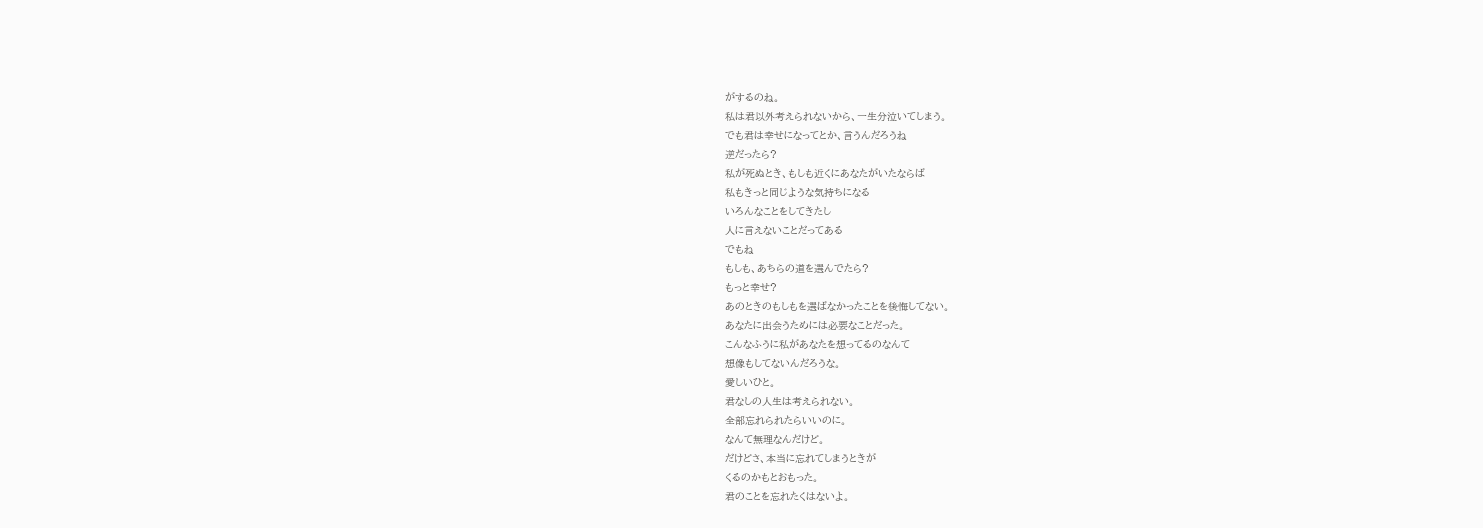がするのね。
私は君以外考えられないから、一生分泣いてしまう。
でも君は幸せになってとか、言うんだろうね
逆だったら?
私が死ぬとき、もしも近くにあなたがいたならば
私もきっと同じような気持ちになる
いろんなことをしてきたし
人に言えないことだってある
でもね
もしも、あちらの道を選んでたら?
もっと幸せ?
あのときのもしもを選ばなかったことを後悔してない。
あなたに出会うためには必要なことだった。
こんなふうに私があなたを想ってるのなんて
想像もしてないんだろうな。
愛しいひと。
君なしの人生は考えられない。
全部忘れられたらいいのに。
なんて無理なんだけど。
だけどさ、本当に忘れてしまうときが
くるのかもとおもった。
君のことを忘れたくはないよ。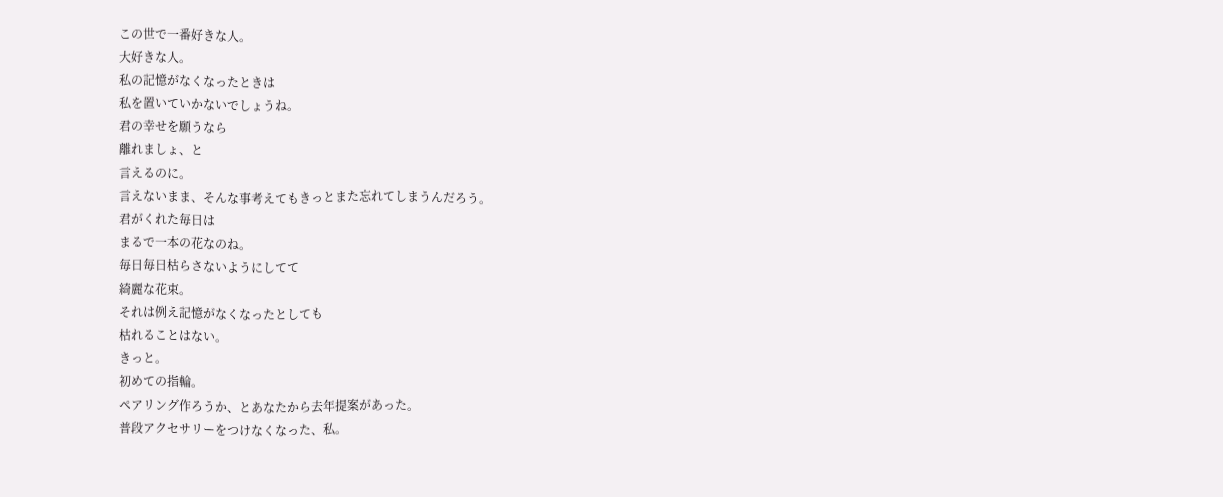この世で一番好きな人。
大好きな人。
私の記憶がなくなったときは
私を置いていかないでしょうね。
君の幸せを願うなら
離れましょ、と
言えるのに。
言えないまま、そんな事考えてもきっとまた忘れてしまうんだろう。
君がくれた毎日は
まるで一本の花なのね。
毎日毎日枯らさないようにしてて
綺麗な花束。
それは例え記憶がなくなったとしても
枯れることはない。
きっと。
初めての指輪。
ペアリング作ろうか、とあなたから去年提案があった。
普段アクセサリーをつけなくなった、私。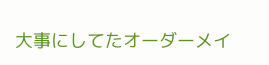大事にしてたオーダーメイ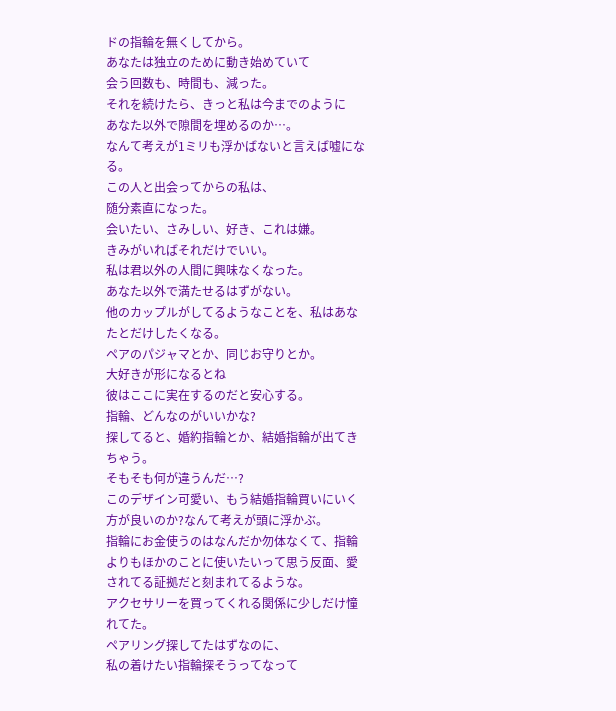ドの指輪を無くしてから。
あなたは独立のために動き始めていて
会う回数も、時間も、減った。
それを続けたら、きっと私は今までのように
あなた以外で隙間を埋めるのか…。
なんて考えが1ミリも浮かばないと言えば嘘になる。
この人と出会ってからの私は、
随分素直になった。
会いたい、さみしい、好き、これは嫌。
きみがいればそれだけでいい。
私は君以外の人間に興味なくなった。
あなた以外で満たせるはずがない。
他のカップルがしてるようなことを、私はあなたとだけしたくなる。
ペアのパジャマとか、同じお守りとか。
大好きが形になるとね
彼はここに実在するのだと安心する。
指輪、どんなのがいいかな?
探してると、婚約指輪とか、結婚指輪が出てきちゃう。
そもそも何が違うんだ…?
このデザイン可愛い、もう結婚指輪買いにいく方が良いのか?なんて考えが頭に浮かぶ。
指輪にお金使うのはなんだか勿体なくて、指輪よりもほかのことに使いたいって思う反面、愛されてる証拠だと刻まれてるような。
アクセサリーを買ってくれる関係に少しだけ憧れてた。
ペアリング探してたはずなのに、
私の着けたい指輪探そうってなって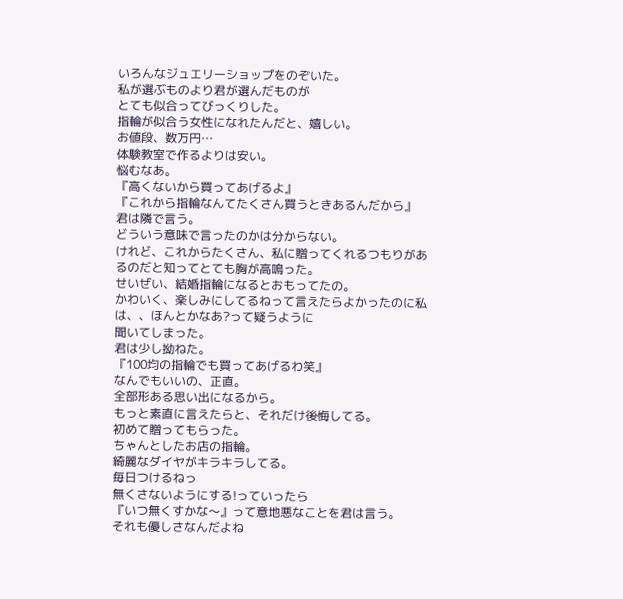いろんなジュエリーショップをのぞいた。
私が選ぶものより君が選んだものが
とても似合ってびっくりした。
指輪が似合う女性になれたんだと、嬉しい。
お値段、数万円…
体験教室で作るよりは安い。
悩むなあ。
『高くないから買ってあげるよ』
『これから指輪なんてたくさん買うときあるんだから』
君は隣で言う。
どういう意味で言ったのかは分からない。
けれど、これからたくさん、私に贈ってくれるつもりがあるのだと知ってとても胸が高鳴った。
せいぜい、結婚指輪になるとおもってたの。
かわいく、楽しみにしてるねって言えたらよかったのに私は、、ほんとかなあ?って疑うように
聞いてしまった。
君は少し拗ねた。
『100均の指輪でも買ってあげるわ笑』
なんでもいいの、正直。
全部形ある思い出になるから。
もっと素直に言えたらと、それだけ後悔してる。
初めて贈ってもらった。
ちゃんとしたお店の指輪。
綺麗なダイヤがキラキラしてる。
毎日つけるねっ
無くさないようにする!っていったら
『いつ無くすかな〜』って意地悪なことを君は言う。
それも優しさなんだよね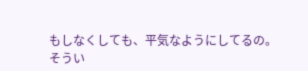もしなくしても、平気なようにしてるの。
そうい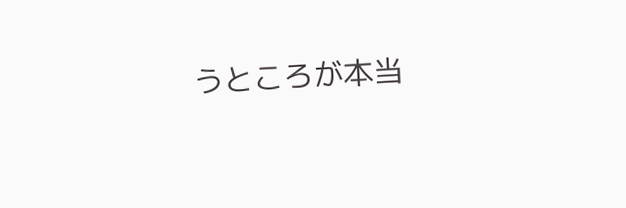うところが本当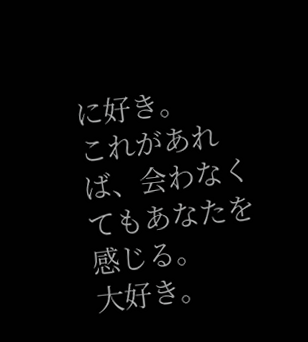に好き。
これがあれば、会わなくてもあなたを感じる。
大好き。